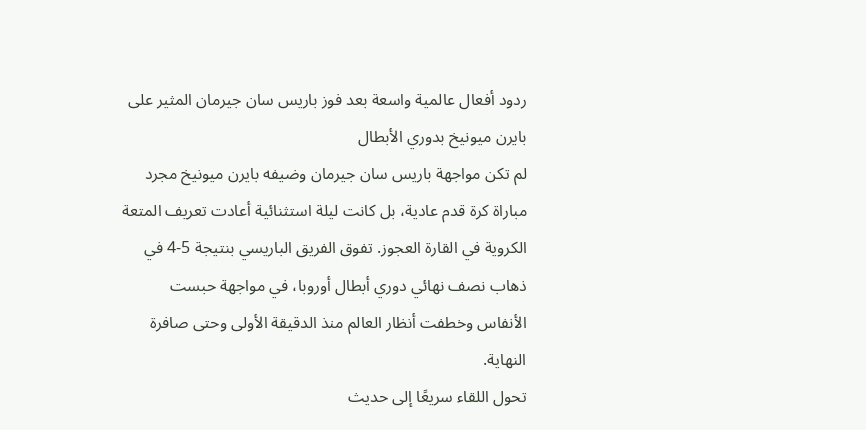ردود أفعال عالمية واسعة بعد فوز باريس سان جيرمان المثير على بايرن ميونيخ بدوري الأبطال
لم تكن مواجهة باريس سان جيرمان وضيفه بايرن ميونيخ مجرد مباراة كرة قدم عادية، بل كانت ليلة استثنائية أعادت تعريف المتعة الكروية في القارة العجوز. تفوق الفريق الباريسي بنتيجة 5-4 في ذهاب نصف نهائي دوري أبطال أوروبا، في مواجهة حبست الأنفاس وخطفت أنظار العالم منذ الدقيقة الأولى وحتى صافرة النهاية.
تحول اللقاء سريعًا إلى حديث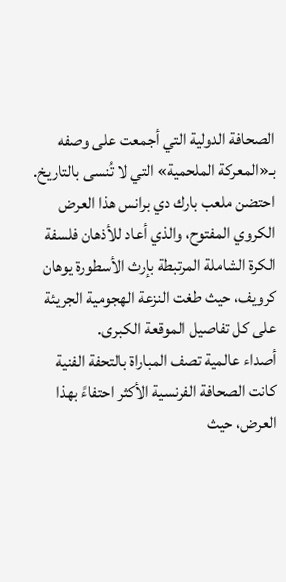الصحافة الدولية التي أجمعت على وصفه بـ«المعركة الملحمية» التي لا تُنسى بالتاريخ. احتضن ملعب بارك دي برانس هذا العرض الكروي المفتوح، والذي أعاد للأذهان فلسفة الكرة الشاملة المرتبطة بإرث الأسطورة يوهان كرويف، حيث طغت النزعة الهجومية الجريئة على كل تفاصيل الموقعة الكبرى.
أصداء عالمية تصف المباراة بالتحفة الفنية
كانت الصحافة الفرنسية الأكثر احتفاءً بهذا العرض، حيث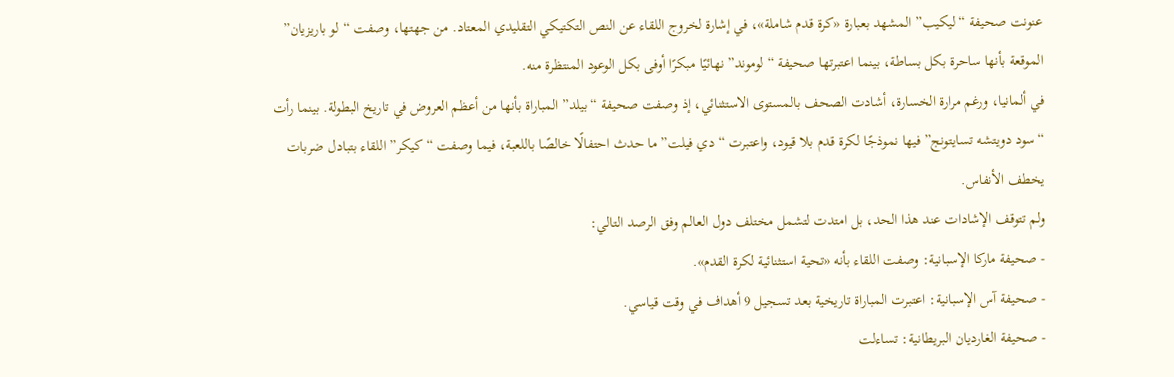عنونت صحيفة “ليكيب” المشهد بعبارة «كرة قدم شاملة»، في إشارة لخروج اللقاء عن النص التكتيكي التقليدي المعتاد. من جهتها، وصفت “لو باريزيان” الموقعة بأنها ساحرة بكل بساطة، بينما اعتبرتها صحيفة “لوموند” نهائيًا مبكرًا أوفى بكل الوعود المنتظرة منه.
في ألمانيا، ورغم مرارة الخسارة، أشادت الصحف بالمستوى الاستثنائي، إذ وصفت صحيفة “بيلد” المباراة بأنها من أعظم العروض في تاريخ البطولة. بينما رأت “سود دويتشه تسايتونج” فيها نموذجًا لكرة قدم بلا قيود، واعتبرت “دي فيلت” ما حدث احتفالًا خالصًا باللعبة، فيما وصفت “كيكر” اللقاء بتبادل ضربات يخطف الأنفاس.
ولم تتوقف الإشادات عند هذا الحد، بل امتدت لتشمل مختلف دول العالم وفق الرصد التالي:
- صحيفة ماركا الإسبانية: وصفت اللقاء بأنه «تحية استثنائية لكرة القدم».
- صحيفة آس الإسبانية: اعتبرت المباراة تاريخية بعد تسجيل 9 أهداف في وقت قياسي.
- صحيفة الغارديان البريطانية: تساءلت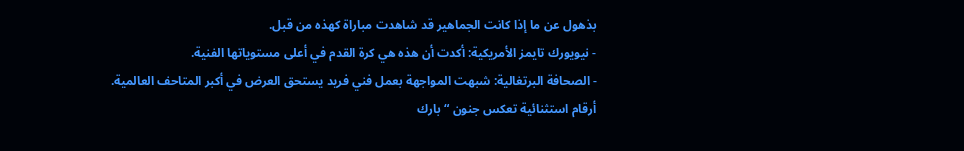بذهول عن ما إذا كانت الجماهير قد شاهدت مباراة كهذه من قبل.
- نيويورك تايمز الأمريكية: أكدت أن هذه هي كرة القدم في أعلى مستوياتها الفنية.
- الصحافة البرتغالية: شبهت المواجهة بعمل فني فريد يستحق العرض في أكبر المتاحف العالمية.
أرقام استثنائية تعكس جنون “بارك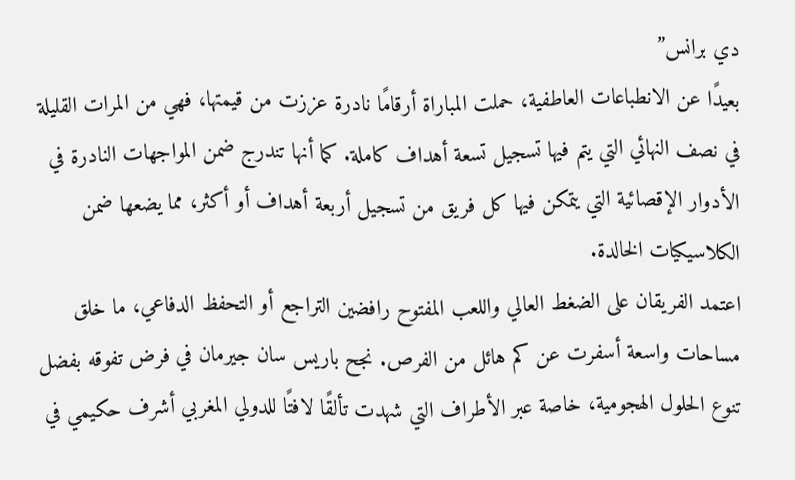دي برانس”
بعيدًا عن الانطباعات العاطفية، حملت المباراة أرقامًا نادرة عززت من قيمتها، فهي من المرات القليلة في نصف النهائي التي يتم فيها تسجيل تسعة أهداف كاملة. كما أنها تندرج ضمن المواجهات النادرة في الأدوار الإقصائية التي يتمكن فيها كل فريق من تسجيل أربعة أهداف أو أكثر، مما يضعها ضمن الكلاسيكيات الخالدة.
اعتمد الفريقان على الضغط العالي واللعب المفتوح رافضين التراجع أو التحفظ الدفاعي، ما خلق مساحات واسعة أسفرت عن كم هائل من الفرص. نجح باريس سان جيرمان في فرض تفوقه بفضل تنوع الحلول الهجومية، خاصة عبر الأطراف التي شهدت تألقًا لافتًا للدولي المغربي أشرف حكيمي في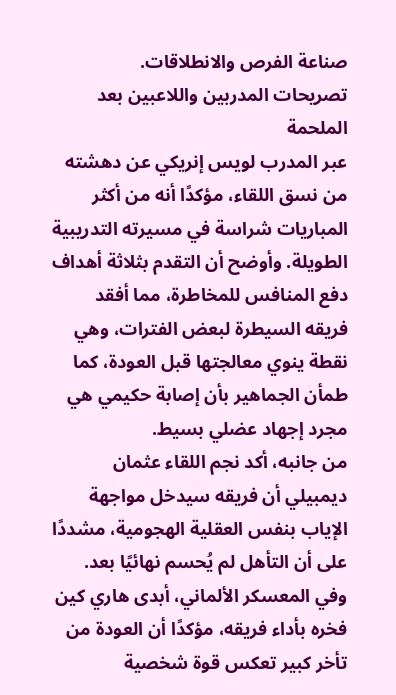صناعة الفرص والانطلاقات.
تصريحات المدربين واللاعبين بعد الملحمة
عبر المدرب لويس إنريكي عن دهشته من نسق اللقاء، مؤكدًا أنه من أكثر المباريات شراسة في مسيرته التدريبية الطويلة. وأوضح أن التقدم بثلاثة أهداف دفع المنافس للمخاطرة، مما أفقد فريقه السيطرة لبعض الفترات، وهي نقطة ينوي معالجتها قبل العودة، كما طمأن الجماهير بأن إصابة حكيمي هي مجرد إجهاد عضلي بسيط.
من جانبه، أكد نجم اللقاء عثمان ديمبيلي أن فريقه سيدخل مواجهة الإياب بنفس العقلية الهجومية، مشددًا على أن التأهل لم يُحسم نهائيًا بعد. وفي المعسكر الألماني، أبدى هاري كين فخره بأداء فريقه، مؤكدًا أن العودة من تأخر كبير تعكس قوة شخصية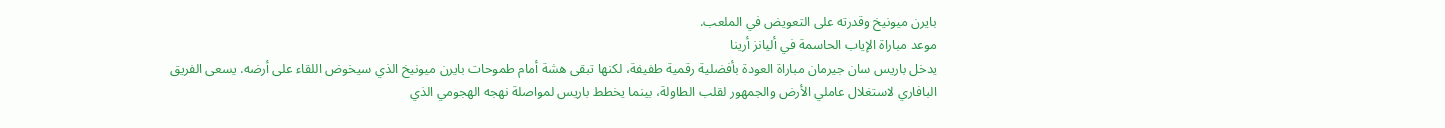بايرن ميونيخ وقدرته على التعويض في الملعب.
موعد مباراة الإياب الحاسمة في أليانز أرينا
يدخل باريس سان جيرمان مباراة العودة بأفضلية رقمية طفيفة، لكنها تبقى هشة أمام طموحات بايرن ميونيخ الذي سيخوض اللقاء على أرضه. يسعى الفريق البافاري لاستغلال عاملي الأرض والجمهور لقلب الطاولة، بينما يخطط باريس لمواصلة نهجه الهجومي الذي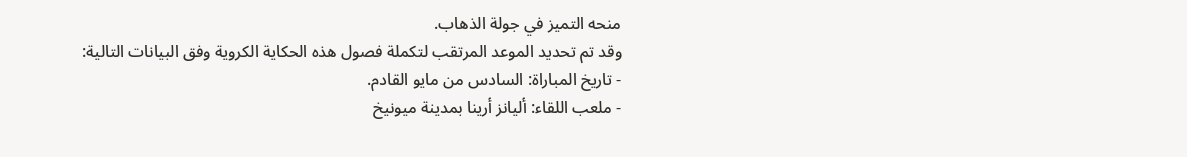منحه التميز في جولة الذهاب.
وقد تم تحديد الموعد المرتقب لتكملة فصول هذه الحكاية الكروية وفق البيانات التالية:
- تاريخ المباراة: السادس من مايو القادم.
- ملعب اللقاء: أليانز أرينا بمدينة ميونيخ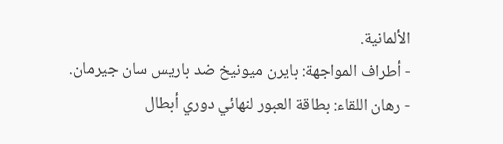الألمانية.
- أطراف المواجهة: بايرن ميونيخ ضد باريس سان جيرمان.
- رهان اللقاء: بطاقة العبور لنهائي دوري أبطال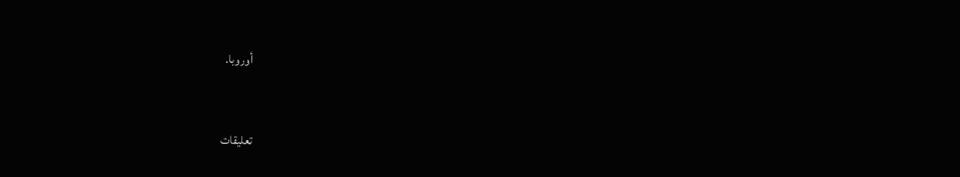أوروبا.


تعليقات